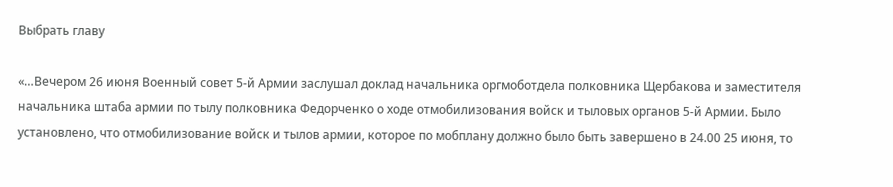Выбрать главу

«…Вечером 26 июня Военный совет 5-й Армии заслушал доклад начальника оргмоботдела полковника Щербакова и заместителя начальника штаба армии по тылу полковника Федорченко о ходе отмобилизования войск и тыловых органов 5-й Армии. Было установлено, что отмобилизование войск и тылов армии, которое по мобплану должно было быть завершено в 24.00 25 июня, то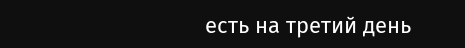есть на третий день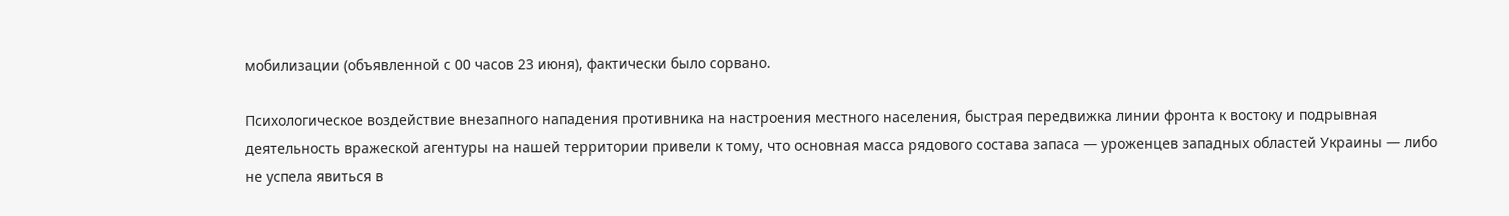мобилизации (объявленной с 00 часов 23 июня), фактически было сорвано.

Психологическое воздействие внезапного нападения противника на настроения местного населения, быстрая передвижка линии фронта к востоку и подрывная деятельность вражеской агентуры на нашей территории привели к тому, что основная масса рядового состава запаса — уроженцев западных областей Украины — либо не успела явиться в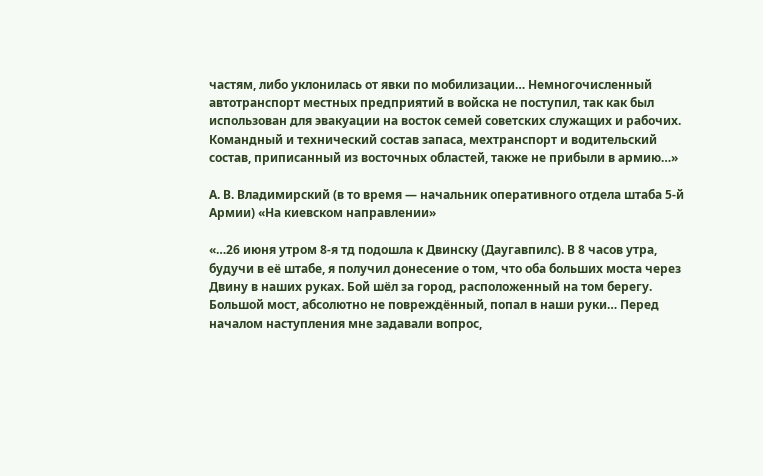частям, либо уклонилась от явки по мобилизации… Немногочисленный автотранспорт местных предприятий в войска не поступил, так как был использован для эвакуации на восток семей советских служащих и рабочих. Командный и технический состав запаса, мехтранспорт и водительский состав, приписанный из восточных областей, также не прибыли в армию…»

А. В. Владимирский (в то время — начальник оперативного отдела штаба 5-й Армии) «На киевском направлении»

«…26 июня утром 8-я тд подошла к Двинску (Даугавпилс). В 8 часов утра, будучи в её штабе, я получил донесение о том, что оба больших моста через Двину в наших руках. Бой шёл за город, расположенный на том берегу. Большой мост, абсолютно не повреждённый, попал в наши руки… Перед началом наступления мне задавали вопрос,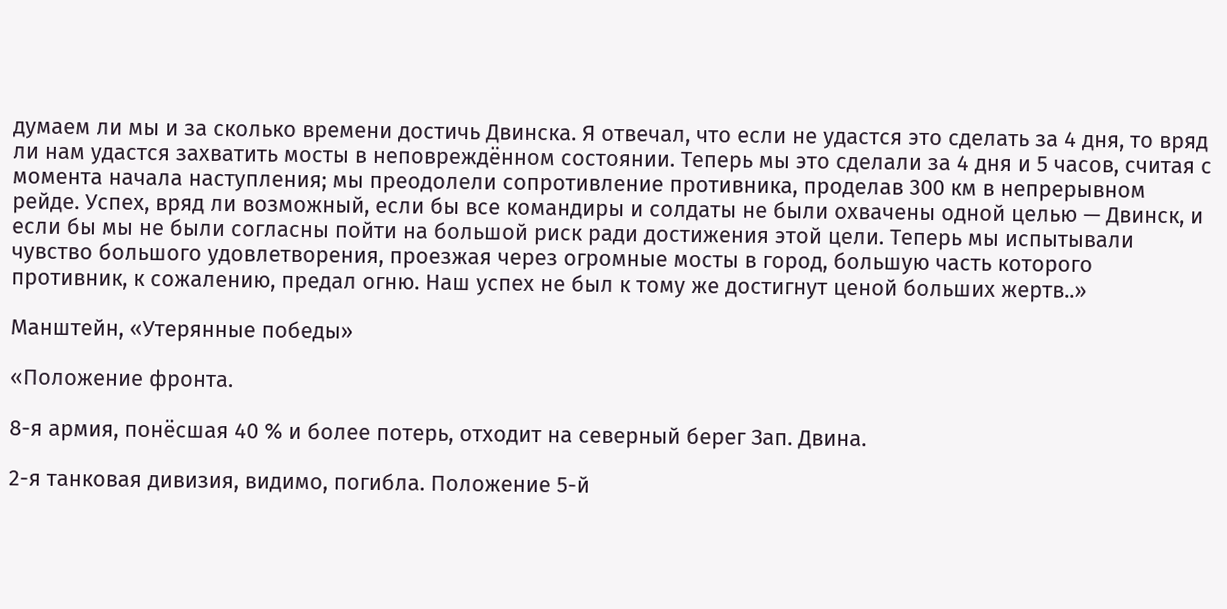думаем ли мы и за сколько времени достичь Двинска. Я отвечал, что если не удастся это сделать за 4 дня, то вряд ли нам удастся захватить мосты в неповреждённом состоянии. Теперь мы это сделали за 4 дня и 5 часов, считая с момента начала наступления; мы преодолели сопротивление противника, проделав 300 км в непрерывном рейде. Успех, вряд ли возможный, если бы все командиры и солдаты не были охвачены одной целью — Двинск, и если бы мы не были согласны пойти на большой риск ради достижения этой цели. Теперь мы испытывали чувство большого удовлетворения, проезжая через огромные мосты в город, большую часть которого противник, к сожалению, предал огню. Наш успех не был к тому же достигнут ценой больших жертв..»

Манштейн, «Утерянные победы»

«Положение фронта.

8-я армия, понёсшая 40 % и более потерь, отходит на северный берег Зап. Двина.

2-я танковая дивизия, видимо, погибла. Положение 5-й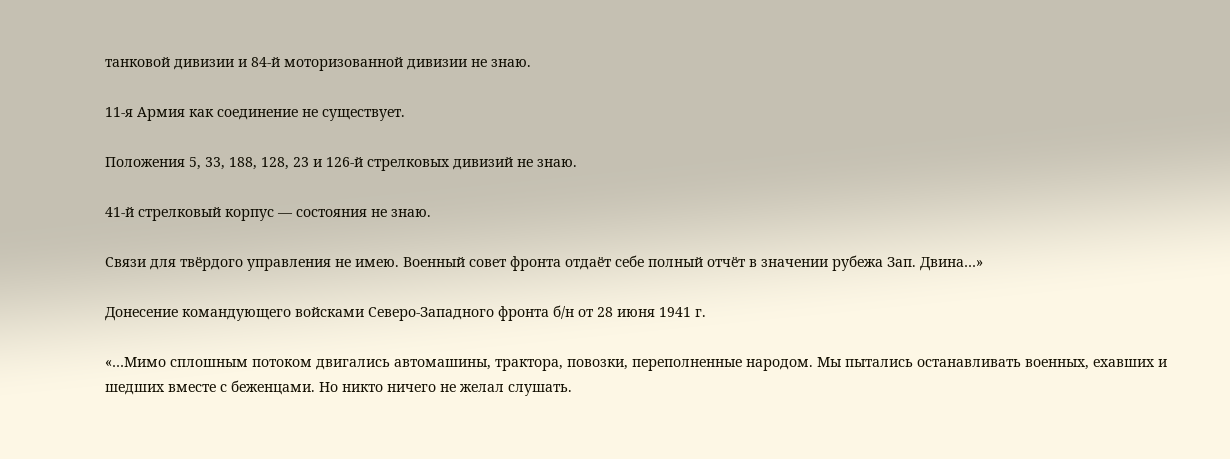танковой дивизии и 84-й моторизованной дивизии не знаю.

11-я Армия как соединение не существует.

Положения 5, 33, 188, 128, 23 и 126-й стрелковых дивизий не знаю.

41-й стрелковый корпус — состояния не знаю.

Связи для твёрдого управления не имею. Военный совет фронта отдаёт себе полный отчёт в значении рубежа Зап. Двина…»

Донесение командующего войсками Северо-Западного фронта б/н от 28 июня 1941 г.

«…Мимо сплошным потоком двигались автомашины, трактора, повозки, переполненные народом. Мы пытались останавливать военных, ехавших и шедших вместе с беженцами. Но никто ничего не желал слушать.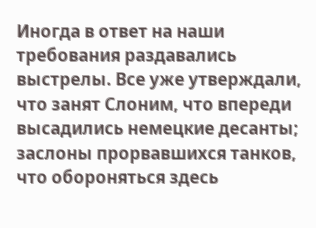Иногда в ответ на наши требования раздавались выстрелы. Все уже утверждали, что занят Слоним, что впереди высадились немецкие десанты; заслоны прорвавшихся танков, что обороняться здесь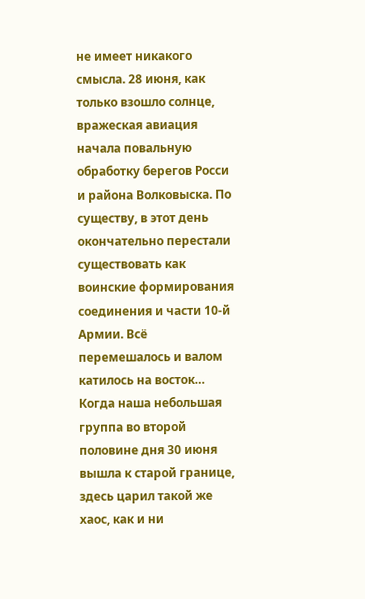не имеет никакого смысла. 28 июня, как только взошло солнце, вражеская авиация начала повальную обработку берегов Росси и района Волковыска. По существу, в этот день окончательно перестали существовать как воинские формирования соединения и части 10-й Армии. Всё перемешалось и валом катилось на восток… Когда наша небольшая группа во второй половине дня 30 июня вышла к старой границе, здесь царил такой же хаос, как и ни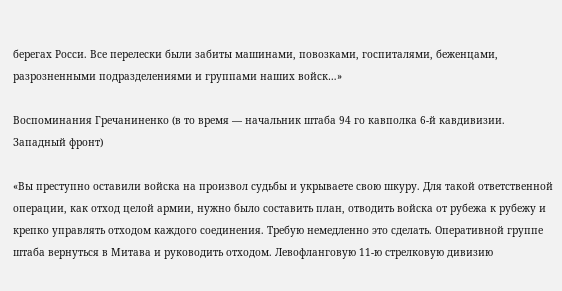берегах Росси. Все перелески были забиты машинами, повозками, госпиталями, беженцами, разрозненными подразделениями и группами наших войск…»

Воспоминания Гречаниненко (в то время — начальник штаба 94 го кавполка 6-й кавдивизии. Западный фронт)

«Вы преступно оставили войска на произвол судьбы и укрываете свою шкуру. Для такой ответственной операции, как отход целой армии, нужно было составить план, отводить войска от рубежа к рубежу и крепко управлять отходом каждого соединения. Требую немедленно это сделать. Оперативной группе штаба вернуться в Митава и руководить отходом. Левофланговую 11-ю стрелковую дивизию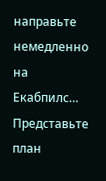направьте немедленно на Екабпилс… Представьте план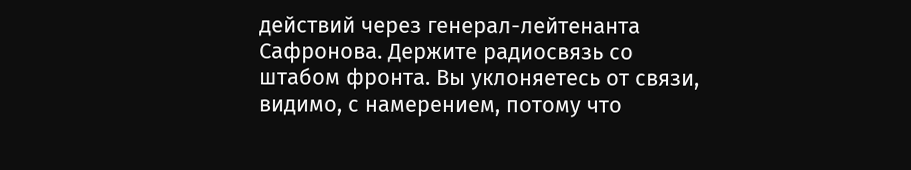действий через генерал-лейтенанта Сафронова. Держите радиосвязь со штабом фронта. Вы уклоняетесь от связи, видимо, с намерением, потому что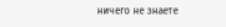ничего не знаете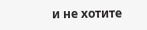и не хотите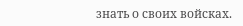знать о своих войсках.